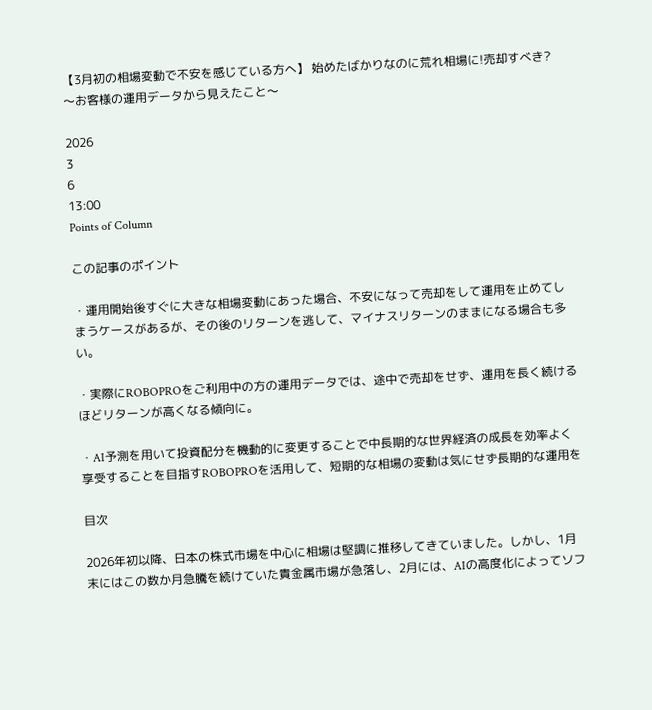【3月初の相場変動で不安を感じている方へ】 始めたばかりなのに荒れ相場に!売却すべき? 〜お客様の運用データから見えたこと〜

2026
3
6
13:00
Points of Column

この記事のポイント

・運用開始後すぐに大きな相場変動にあった場合、不安になって売却をして運用を止めてしまうケースがあるが、その後のリターンを逃して、マイナスリターンのままになる場合も多い。

・実際にROBOPROをご利用中の方の運用データでは、途中で売却をせず、運用を長く続けるほどリターンが高くなる傾向に。

・AI予測を用いて投資配分を機動的に変更することで中長期的な世界経済の成長を効率よく享受することを目指すROBOPROを活用して、短期的な相場の変動は気にせず長期的な運用を

目次

2026年初以降、日本の株式市場を中心に相場は堅調に推移してきていました。しかし、1月末にはこの数か月急騰を続けていた貴金属市場が急落し、2月には、AIの高度化によってソフ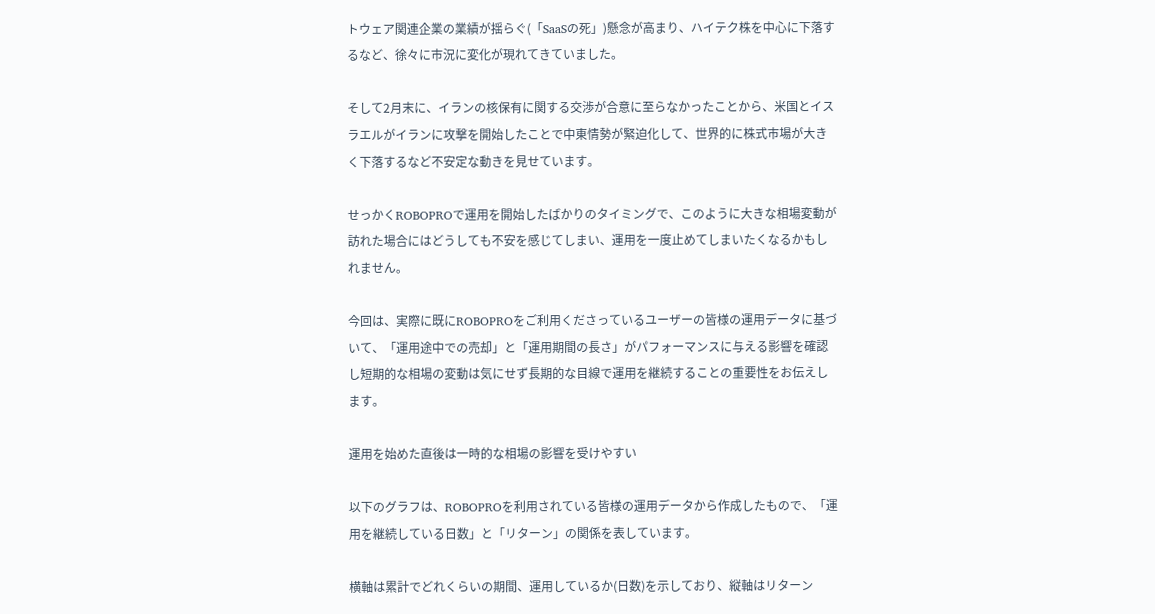トウェア関連企業の業績が揺らぐ(「SaaSの死」)懸念が高まり、ハイテク株を中心に下落するなど、徐々に市況に変化が現れてきていました。

そして2月末に、イランの核保有に関する交渉が合意に至らなかったことから、米国とイスラエルがイランに攻撃を開始したことで中東情勢が緊迫化して、世界的に株式市場が大きく下落するなど不安定な動きを見せています。

せっかくROBOPROで運用を開始したばかりのタイミングで、このように大きな相場変動が訪れた場合にはどうしても不安を感じてしまい、運用を一度止めてしまいたくなるかもしれません。

今回は、実際に既にROBOPROをご利用くださっているユーザーの皆様の運用データに基づいて、「運用途中での売却」と「運用期間の長さ」がパフォーマンスに与える影響を確認し短期的な相場の変動は気にせず長期的な目線で運用を継続することの重要性をお伝えします。

運用を始めた直後は一時的な相場の影響を受けやすい

以下のグラフは、ROBOPROを利用されている皆様の運用データから作成したもので、「運用を継続している日数」と「リターン」の関係を表しています。

横軸は累計でどれくらいの期間、運用しているか(日数)を示しており、縦軸はリターン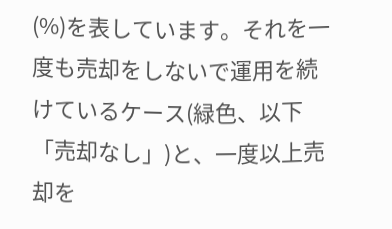(%)を表しています。それを一度も売却をしないで運用を続けているケース(緑色、以下「売却なし」)と、一度以上売却を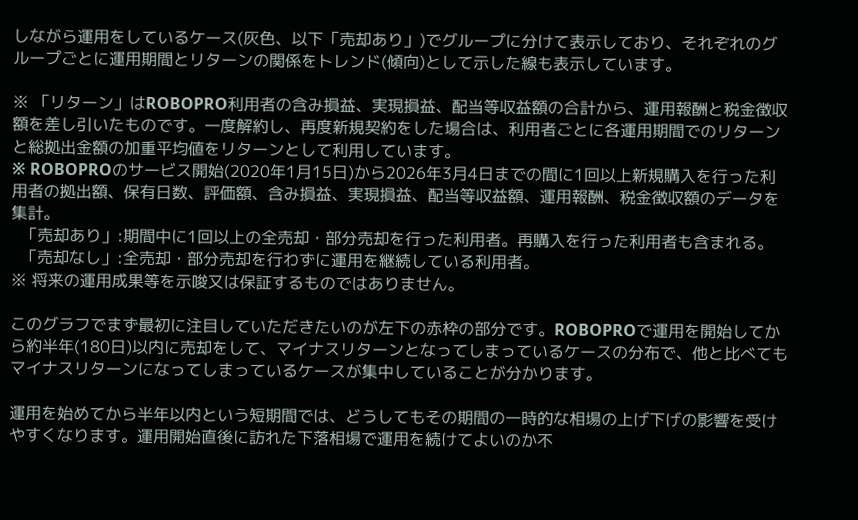しながら運用をしているケース(灰色、以下「売却あり」)でグループに分けて表示しており、それぞれのグループごとに運用期間とリターンの関係をトレンド(傾向)として示した線も表示しています。

※ 「リターン」はROBOPRO利用者の含み損益、実現損益、配当等収益額の合計から、運用報酬と税金徴収額を差し引いたものです。一度解約し、再度新規契約をした場合は、利用者ごとに各運用期間でのリターンと総拠出金額の加重平均値をリターンとして利用しています。
※ ROBOPROのサービス開始(2020年1月15日)から2026年3月4日までの間に1回以上新規購入を行った利用者の拠出額、保有日数、評価額、含み損益、実現損益、配当等収益額、運用報酬、税金徴収額のデータを集計。
  「売却あり」:期間中に1回以上の全売却・部分売却を行った利用者。再購入を行った利用者も含まれる。
  「売却なし」:全売却・部分売却を行わずに運用を継続している利用者。
※ 将来の運用成果等を示唆又は保証するものではありません。

このグラフでまず最初に注目していただきたいのが左下の赤枠の部分です。ROBOPROで運用を開始してから約半年(180日)以内に売却をして、マイナスリターンとなってしまっているケースの分布で、他と比べてもマイナスリターンになってしまっているケースが集中していることが分かります。

運用を始めてから半年以内という短期間では、どうしてもその期間の一時的な相場の上げ下げの影響を受けやすくなります。運用開始直後に訪れた下落相場で運用を続けてよいのか不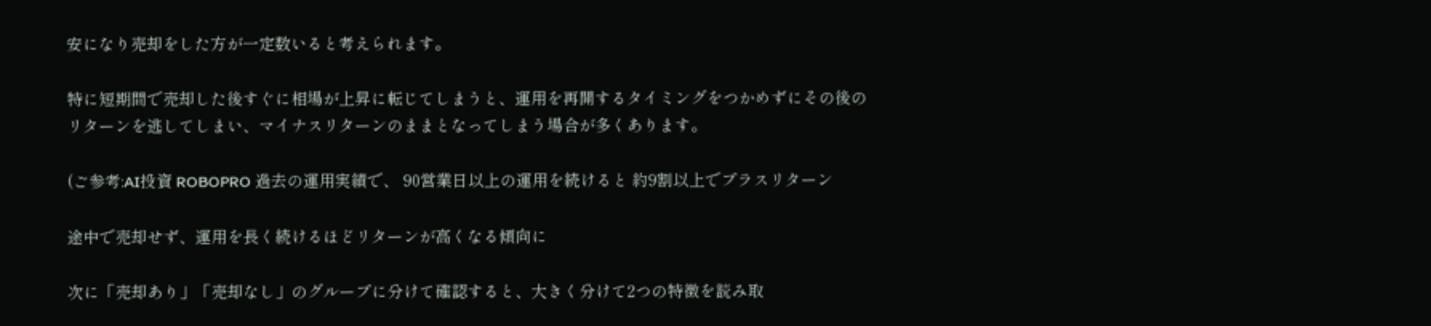安になり売却をした方が一定数いると考えられます。

特に短期間で売却した後すぐに相場が上昇に転じてしまうと、運用を再開するタイミングをつかめずにその後のリターンを逃してしまい、マイナスリターンのままとなってしまう場合が多くあります。

(ご参考:AI投資 ROBOPRO 過去の運用実績で、 90営業日以上の運用を続けると 約9割以上でプラスリターン

途中で売却せず、運用を長く続けるほどリターンが高くなる傾向に

次に「売却あり」「売却なし」のグループに分けて確認すると、大きく分けて2つの特徴を読み取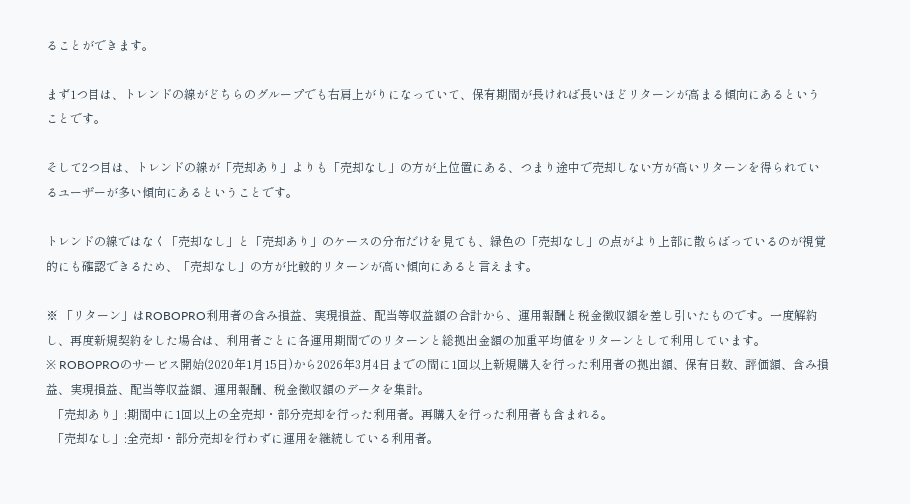ることができます。

まず1つ目は、トレンドの線がどちらのグループでも右肩上がりになっていて、保有期間が長ければ長いほどリターンが高まる傾向にあるということです。

そして2つ目は、トレンドの線が「売却あり」よりも「売却なし」の方が上位置にある、つまり途中で売却しない方が高いリターンを得られているユーザーが多い傾向にあるということです。

トレンドの線ではなく「売却なし」と「売却あり」のケースの分布だけを見ても、緑色の「売却なし」の点がより上部に散らばっているのが視覚的にも確認できるため、「売却なし」の方が比較的リターンが高い傾向にあると言えます。

※ 「リターン」はROBOPRO利用者の含み損益、実現損益、配当等収益額の合計から、運用報酬と税金徴収額を差し引いたものです。一度解約し、再度新規契約をした場合は、利用者ごとに各運用期間でのリターンと総拠出金額の加重平均値をリターンとして利用しています。
※ ROBOPROのサービス開始(2020年1月15日)から2026年3月4日までの間に1回以上新規購入を行った利用者の拠出額、保有日数、評価額、含み損益、実現損益、配当等収益額、運用報酬、税金徴収額のデータを集計。
  「売却あり」:期間中に1回以上の全売却・部分売却を行った利用者。再購入を行った利用者も含まれる。
  「売却なし」:全売却・部分売却を行わずに運用を継続している利用者。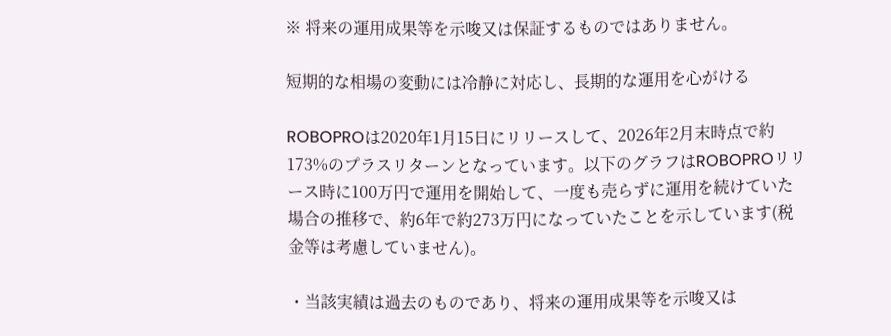※ 将来の運用成果等を示唆又は保証するものではありません。

短期的な相場の変動には冷静に対応し、長期的な運用を心がける

ROBOPROは2020年1月15日にリリースして、2026年2月末時点で約173%のプラスリターンとなっています。以下のグラフはROBOPROリリース時に100万円で運用を開始して、一度も売らずに運用を続けていた場合の推移で、約6年で約273万円になっていたことを示しています(税金等は考慮していません)。

・当該実績は過去のものであり、将来の運用成果等を示唆又は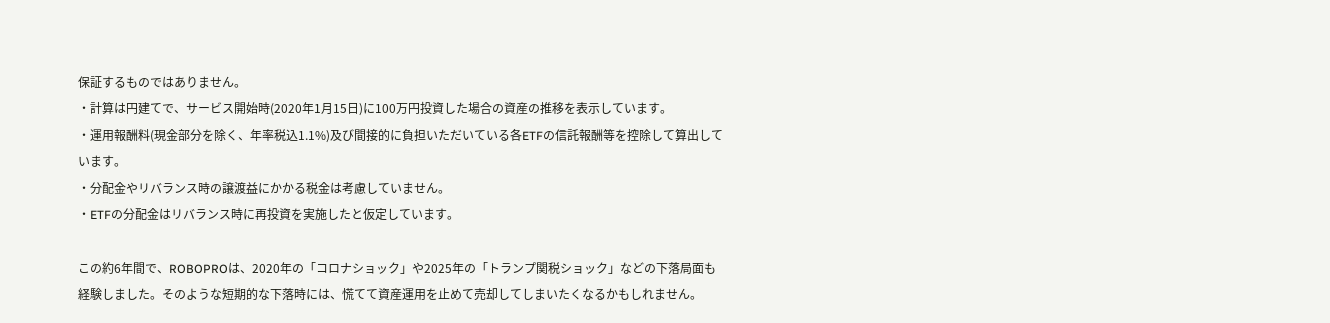保証するものではありません。
・計算は円建てで、サービス開始時(2020年1月15日)に100万円投資した場合の資産の推移を表示しています。
・運用報酬料(現金部分を除く、年率税込1.1%)及び間接的に負担いただいている各ETFの信託報酬等を控除して算出しています。
・分配金やリバランス時の譲渡益にかかる税金は考慮していません。
・ETFの分配金はリバランス時に再投資を実施したと仮定しています。

この約6年間で、ROBOPROは、2020年の「コロナショック」や2025年の「トランプ関税ショック」などの下落局面も経験しました。そのような短期的な下落時には、慌てて資産運用を止めて売却してしまいたくなるかもしれません。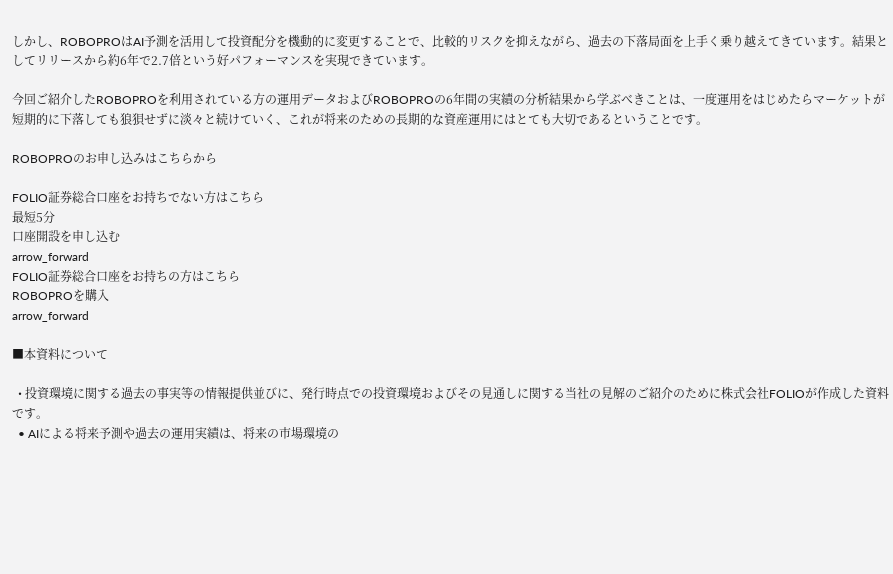しかし、ROBOPROはAI予測を活用して投資配分を機動的に変更することで、比較的リスクを抑えながら、過去の下落局面を上手く乗り越えてきています。結果としてリリースから約6年で2.7倍という好パフォーマンスを実現できています。

今回ご紹介したROBOPROを利用されている方の運用データおよびROBOPROの6年間の実績の分析結果から学ぶべきことは、一度運用をはじめたらマーケットが短期的に下落しても狼狽せずに淡々と続けていく、これが将来のための長期的な資産運用にはとても大切であるということです。

ROBOPROのお申し込みはこちらから

FOLIO証券総合口座をお持ちでない方はこちら
最短5分
口座開設を申し込む
arrow_forward
FOLIO証券総合口座をお持ちの方はこちら
ROBOPROを購入
arrow_forward

■本資料について

  • 投資環境に関する過去の事実等の情報提供並びに、発行時点での投資環境およびその見通しに関する当社の見解のご紹介のために株式会社FOLIOが作成した資料です。
  • AIによる将来予測や過去の運用実績は、将来の市場環境の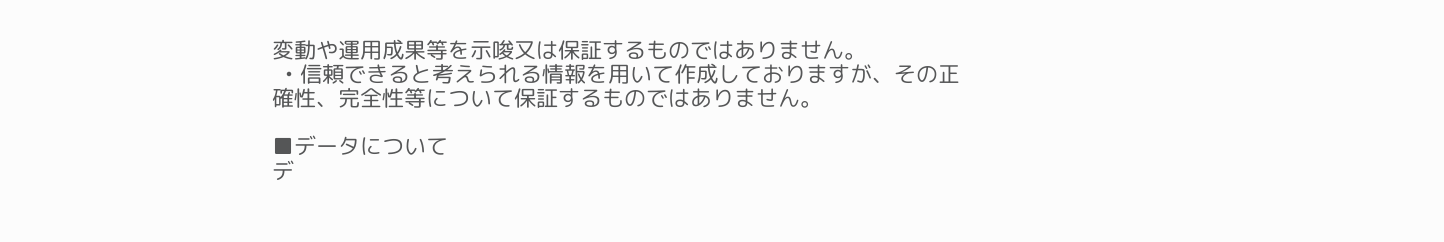変動や運用成果等を示唆又は保証するものではありません。
  • 信頼できると考えられる情報を用いて作成しておりますが、その正確性、完全性等について保証するものではありません。

■データについて
デ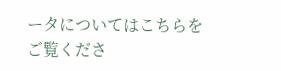ータについてはこちらをご覧くださ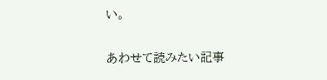い。

あわせて読みたい記事